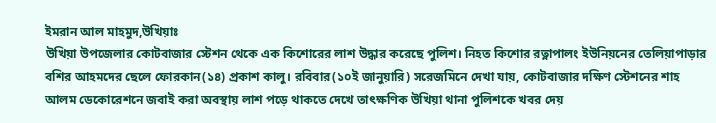ইমরান আল মাহমুদ,উখিয়াঃ
উখিয়া উপজেলার কোটবাজার স্টেশন থেকে এক কিশোরের লাশ উদ্ধার করেছে পুলিশ। নিহত কিশোর রত্নাপালং ইউনিয়নের তেলিয়াপাড়ার বশির আহমদের ছেলে ফোরকান(১৪) প্রকাশ কালু। রবিবার(১০ই জানুয়ারি) সরেজমিনে দেখা যায়, কোটবাজার দক্ষিণ স্টেশনের শাহ আলম ডেকোরেশনে জবাই করা অবস্থায় লাশ পড়ে থাকতে দেখে তাৎক্ষণিক উখিয়া থানা পুলিশকে খবর দেয়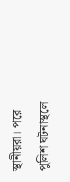স্থানীয়রা। পরে পুলিশ ঘটনাস্থলে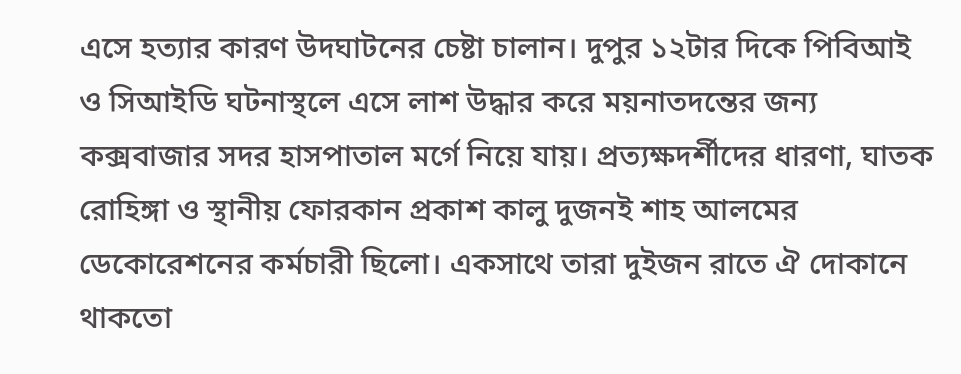এসে হত্যার কারণ উদঘাটনের চেষ্টা চালান। দুপুর ১২টার দিকে পিবিআই ও সিআইডি ঘটনাস্থলে এসে লাশ উদ্ধার করে ময়নাতদন্তের জন্য কক্সবাজার সদর হাসপাতাল মর্গে নিয়ে যায়। প্রত্যক্ষদর্শীদের ধারণা, ঘাতক রোহিঙ্গা ও স্থানীয় ফোরকান প্রকাশ কালু দুজনই শাহ আলমের ডেকোরেশনের কর্মচারী ছিলো। একসাথে তারা দুইজন রাতে ঐ দোকানে থাকতো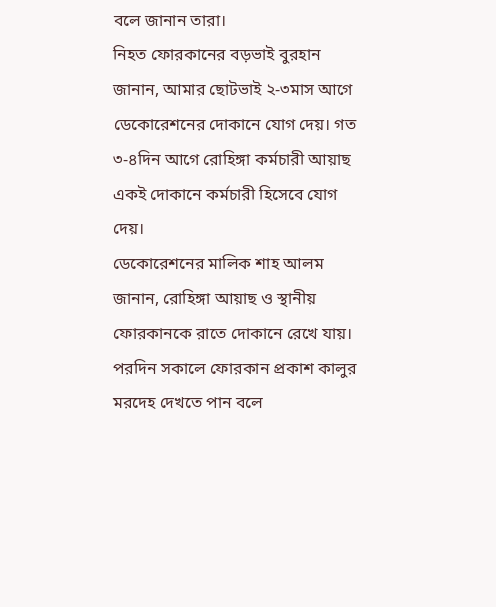বলে জানান তারা।
নিহত ফোরকানের বড়ভাই বুরহান জানান, আমার ছোটভাই ২-৩মাস আগে ডেকোরেশনের দোকানে যোগ দেয়। গত ৩-৪দিন আগে রোহিঙ্গা কর্মচারী আয়াছ একই দোকানে কর্মচারী হিসেবে যোগ দেয়।
ডেকোরেশনের মালিক শাহ আলম জানান, রোহিঙ্গা আয়াছ ও স্থানীয় ফোরকানকে রাতে দোকানে রেখে যায়। পরদিন সকালে ফোরকান প্রকাশ কালুর মরদেহ দেখতে পান বলে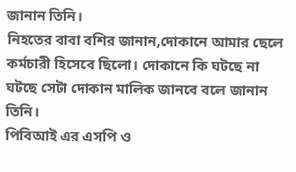জানান তিনি।
নিহতের বাবা বশির জানান,দোকানে আমার ছেলে কর্মচারী হিসেবে ছিলো। দোকানে কি ঘটছে না ঘটছে সেটা দোকান মালিক জানবে বলে জানান তিনি।
পিবিআই এর এসপি ও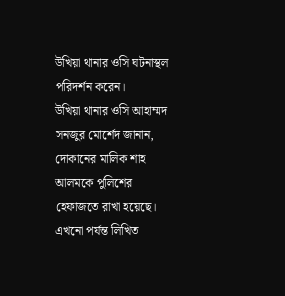উখিয়া থানার ওসি ঘটনাস্থল পরিদর্শন করেন।
উখিয়া থানার ওসি আহাম্মদ সনজুর মোর্শেদ জানান, দোকানের মালিক শাহ আলমকে পুলিশের হেফাজতে রাখা হয়েছে। এখনো পর্যন্ত লিখিত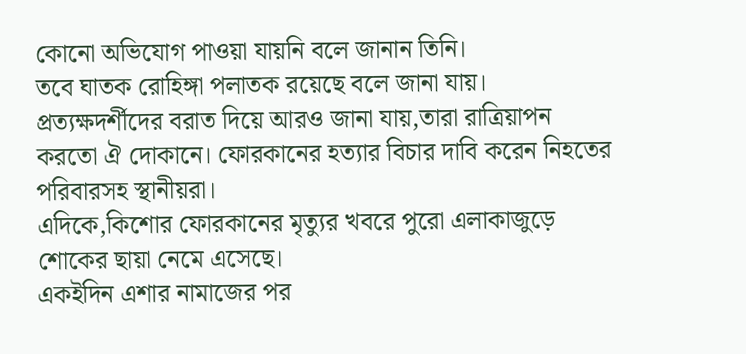কোনো অভিযোগ পাওয়া যায়নি বলে জানান তিনি।
তবে ঘাতক রোহিঙ্গা পলাতক রয়েছে বলে জানা যায়।
প্রত্যক্ষদর্শীদের বরাত দিয়ে আরও জানা যায়,তারা রাত্রিয়াপন করতো ঐ দোকানে। ফোরকানের হত্যার বিচার দাবি করেন নিহতের পরিবারসহ স্থানীয়রা।
এদিকে,কিশোর ফোরকানের মৃত্যুর খবরে পুরো এলাকাজুড়ে শোকের ছায়া নেমে এসেছে।
একইদিন এশার নামাজের পর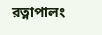রত্নাপালং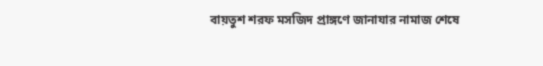বায়তুশ শরফ মসজিদ প্রাঙ্গণে জানাযার নামাজ শেষে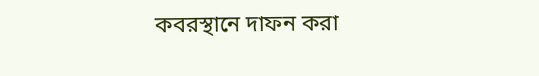কবরস্থানে দাফন করা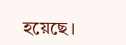হয়েছে।